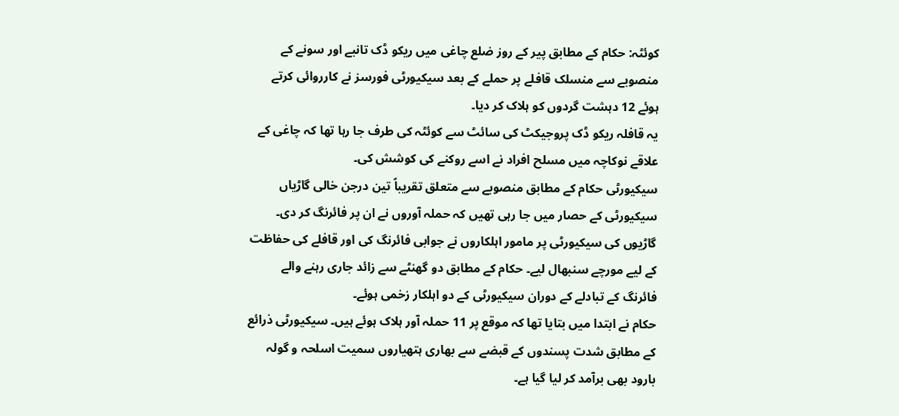کوئٹہ: حکام کے مطابق پیر کے روز ضلع چاغی میں ریکو ڈک تانبے اور سونے کے منصوبے سے منسلک قافلے پر حملے کے بعد سیکیورٹی فورسز نے کارروائی کرتے ہوئے 12 دہشت گردوں کو ہلاک کر دیا۔
یہ قافلہ ریکو ڈک پروجیکٹ کی سائٹ سے کوئٹہ کی طرف جا رہا تھا کہ چاغی کے علاقے نوکاچہ میں مسلح افراد نے اسے روکنے کی کوشش کی۔
سیکیورٹی حکام کے مطابق منصوبے سے متعلق تقریباً تین درجن خالی گاڑیاں سیکیورٹی کے حصار میں جا رہی تھیں کہ حملہ آوروں نے ان پر فائرنگ کر دی۔
گاڑیوں کی سیکیورٹی پر مامور اہلکاروں نے جوابی فائرنگ کی اور قافلے کی حفاظت کے لیے مورچے سنبھال لیے۔ حکام کے مطابق دو گھنٹے سے زائد جاری رہنے والے فائرنگ کے تبادلے کے دوران سیکیورٹی کے دو اہلکار زخمی ہوئے۔
حکام نے ابتدا میں بتایا تھا کہ موقع پر 11 حملہ آور ہلاک ہوئے ہیں۔ سیکیورٹی ذرائع کے مطابق شدت پسندوں کے قبضے سے بھاری ہتھیاروں سمیت اسلحہ و گولہ بارود بھی برآمد کر لیا گیا ہے۔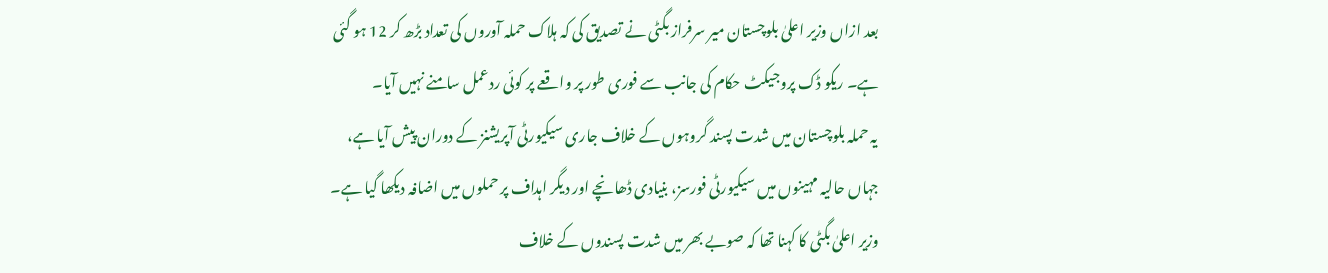بعد ازاں وزیر اعلیٰ بلوچستان میر سرفراز بگٹی نے تصدیق کی کہ ہلاک حملہ آوروں کی تعداد بڑھ کر 12 ہو گئی ہے۔ ریکو ڈک پروجیکٹ حکام کی جانب سے فوری طور پر واقعے پر کوئی ردعمل سامنے نہیں آیا۔
یہ حملہ بلوچستان میں شدت پسند گروہوں کے خلاف جاری سیکیورٹی آپریشنز کے دوران پیش آیا ہے، جہاں حالیہ مہینوں میں سیکیورٹی فورسز، بنیادی ڈھانچے اور دیگر اہداف پر حملوں میں اضافہ دیکھا گیا ہے۔ وزیر اعلیٰ بگٹی کا کہنا تھا کہ صوبے بھر میں شدت پسندوں کے خلاف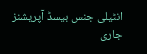انٹیلی جنس بیسڈ آپریشنز جاری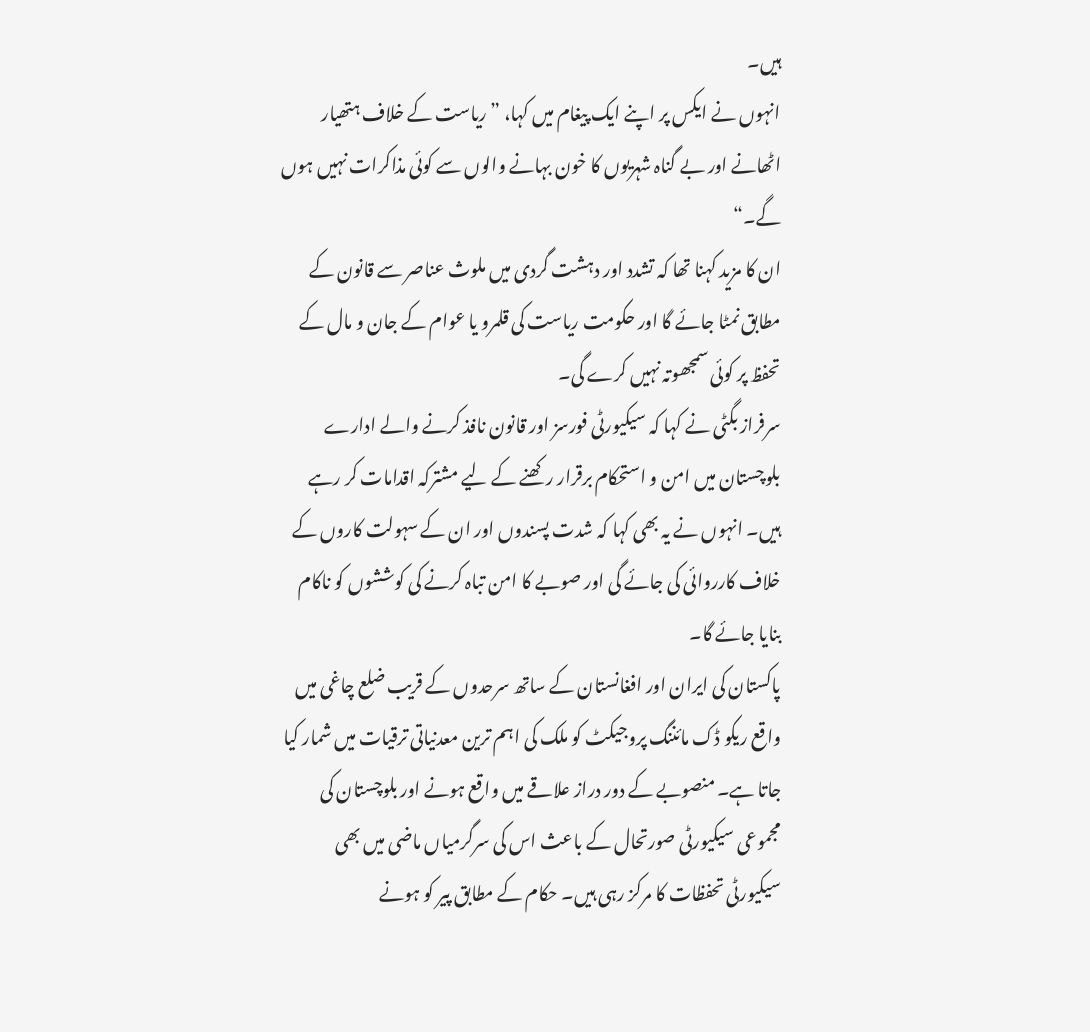ہیں۔
انہوں نے ایکس پر اپنے ایک پیغام میں کہا، ”ریاست کے خلاف ہتھیار اٹھانے اور بے گناہ شہریوں کا خون بہانے والوں سے کوئی مذاکرات نہیں ہوں گے۔“
ان کا مزید کہنا تھا کہ تشدد اور دہشت گردی میں ملوث عناصر سے قانون کے مطابق نمٹا جائے گا اور حکومت ریاست کی قلمرو یا عوام کے جان و مال کے تحفظ پر کوئی سمجھوتہ نہیں کرے گی۔
سرفراز بگٹی نے کہا کہ سیکیورٹی فورسز اور قانون نافذ کرنے والے ادارے بلوچستان میں امن و استحکام برقرار رکھنے کے لیے مشترکہ اقدامات کر رہے ہیں۔ انہوں نے یہ بھی کہا کہ شدت پسندوں اور ان کے سہولت کاروں کے خلاف کارروائی کی جائے گی اور صوبے کا امن تباہ کرنے کی کوششوں کو ناکام بنایا جائے گا۔
پاکستان کی ایران اور افغانستان کے ساتھ سرحدوں کے قریب ضلع چاغی میں واقع ریکو ڈک مائننگ پروجیکٹ کو ملک کی اہم ترین معدنیاتی ترقیات میں شمار کیا جاتا ہے۔ منصوبے کے دور دراز علاقے میں واقع ہونے اور بلوچستان کی مجموعی سیکیورٹی صورتحال کے باعث اس کی سرگرمیاں ماضی میں بھی سیکیورٹی تحفظات کا مرکز رہی ہیں۔ حکام کے مطابق پیر کو ہونے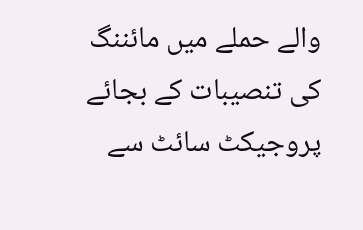والے حملے میں مائننگ کی تنصیبات کے بجائے پروجیکٹ سائٹ سے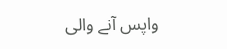واپس آنے والی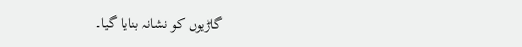گاڑیوں کو نشانہ بنایا گیا۔